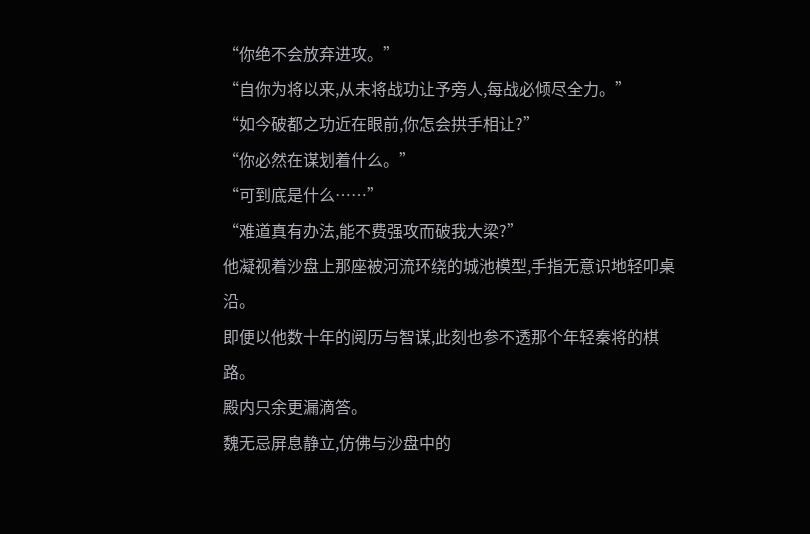“你绝不会放弃进攻。”
“自你为将以来,从未将战功让予旁人,每战必倾尽全力。”
“如今破都之功近在眼前,你怎会拱手相让?”
“你必然在谋划着什么。”
“可到底是什么……”
“难道真有办法,能不费强攻而破我大梁?”
他凝视着沙盘上那座被河流环绕的城池模型,手指无意识地轻叩桌沿。
即便以他数十年的阅历与智谋,此刻也参不透那个年轻秦将的棋路。
殿内只余更漏滴答。
魏无忌屏息静立,仿佛与沙盘中的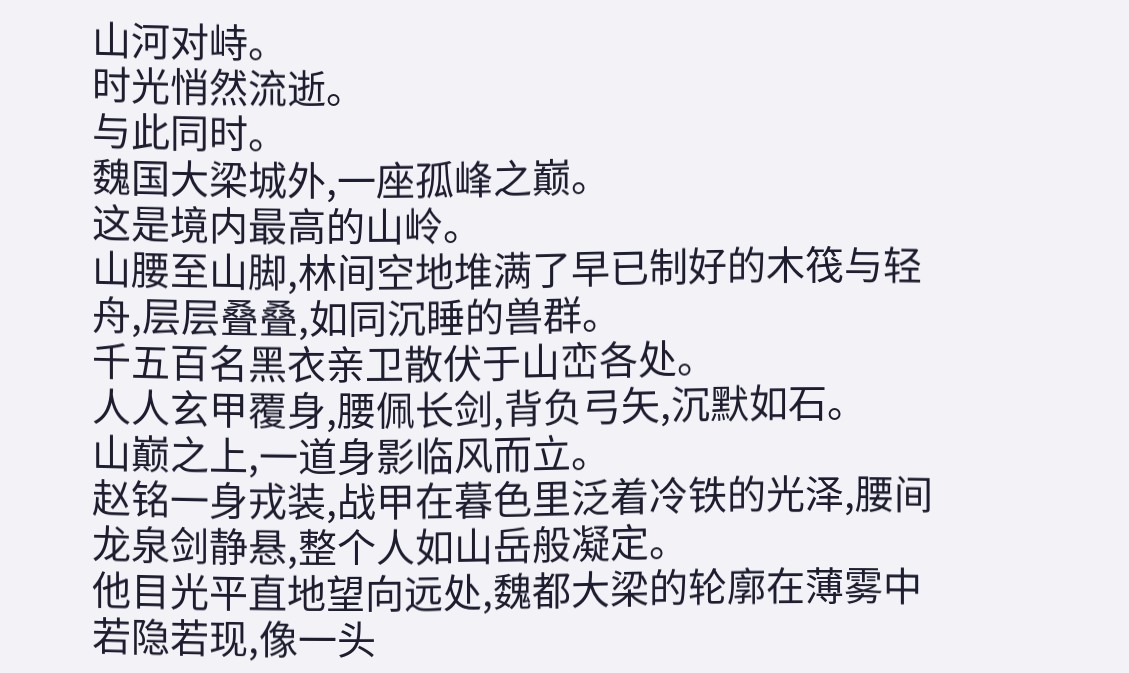山河对峙。
时光悄然流逝。
与此同时。
魏国大梁城外,一座孤峰之巅。
这是境内最高的山岭。
山腰至山脚,林间空地堆满了早已制好的木筏与轻舟,层层叠叠,如同沉睡的兽群。
千五百名黑衣亲卫散伏于山峦各处。
人人玄甲覆身,腰佩长剑,背负弓矢,沉默如石。
山巅之上,一道身影临风而立。
赵铭一身戎装,战甲在暮色里泛着冷铁的光泽,腰间龙泉剑静悬,整个人如山岳般凝定。
他目光平直地望向远处,魏都大梁的轮廓在薄雾中若隐若现,像一头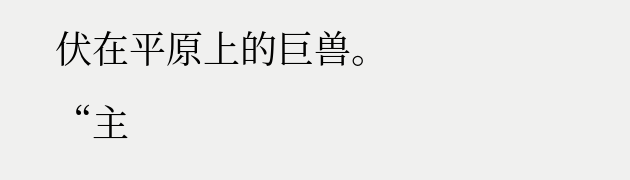伏在平原上的巨兽。
“主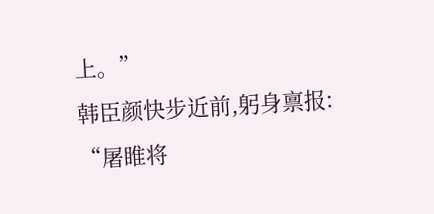上。”
韩臣颜快步近前,躬身禀报:
“屠睢将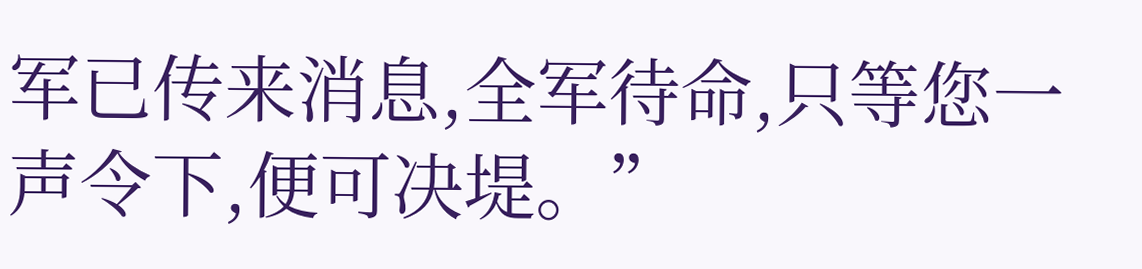军已传来消息,全军待命,只等您一声令下,便可决堤。”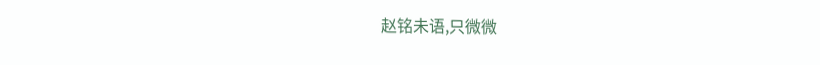赵铭未语,只微微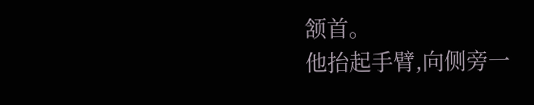颔首。
他抬起手臂,向侧旁一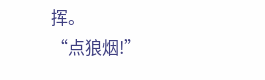挥。
“点狼烟!”